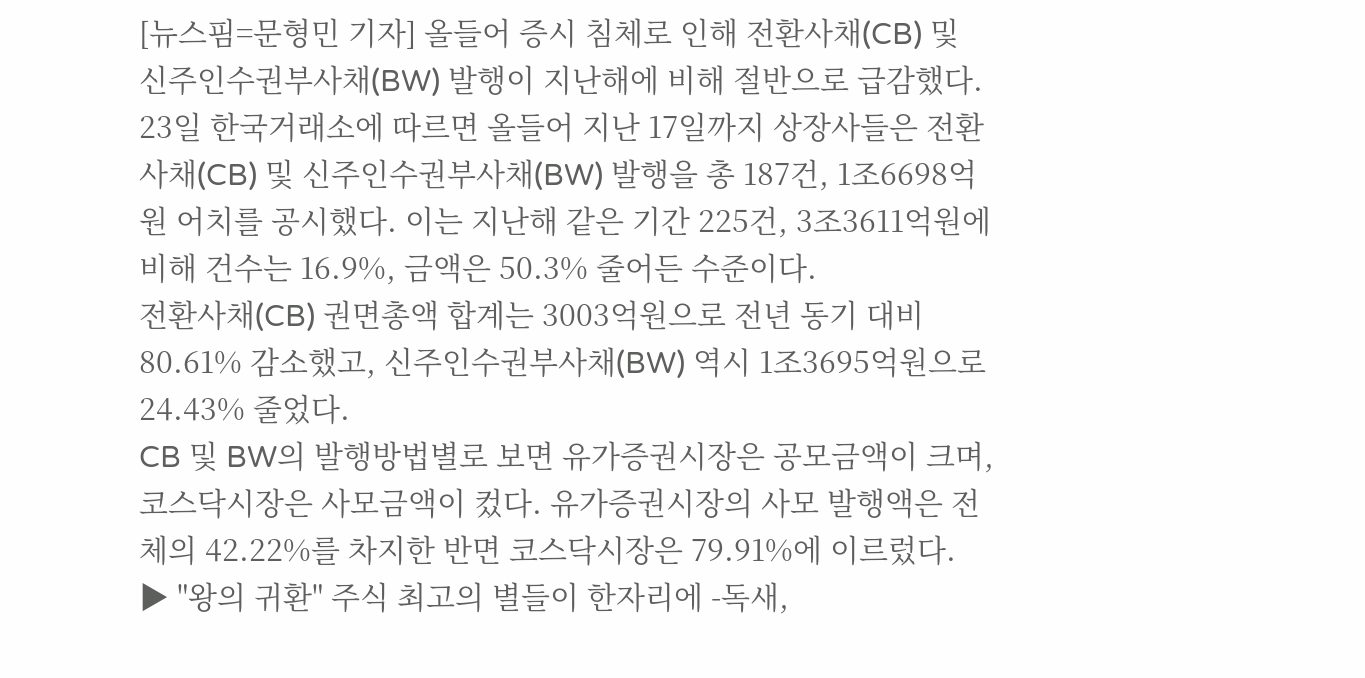[뉴스핌=문형민 기자] 올들어 증시 침체로 인해 전환사채(CB) 및 신주인수권부사채(BW) 발행이 지난해에 비해 절반으로 급감했다.
23일 한국거래소에 따르면 올들어 지난 17일까지 상장사들은 전환사채(CB) 및 신주인수권부사채(BW) 발행을 총 187건, 1조6698억원 어치를 공시했다. 이는 지난해 같은 기간 225건, 3조3611억원에 비해 건수는 16.9%, 금액은 50.3% 줄어든 수준이다.
전환사채(CB) 권면총액 합계는 3003억원으로 전년 동기 대비 80.61% 감소했고, 신주인수권부사채(BW) 역시 1조3695억원으로 24.43% 줄었다.
CB 및 BW의 발행방법별로 보면 유가증권시장은 공모금액이 크며, 코스닥시장은 사모금액이 컸다. 유가증권시장의 사모 발행액은 전체의 42.22%를 차지한 반면 코스닥시장은 79.91%에 이르렀다.
▶ "왕의 귀환" 주식 최고의 별들이 한자리에 -독새,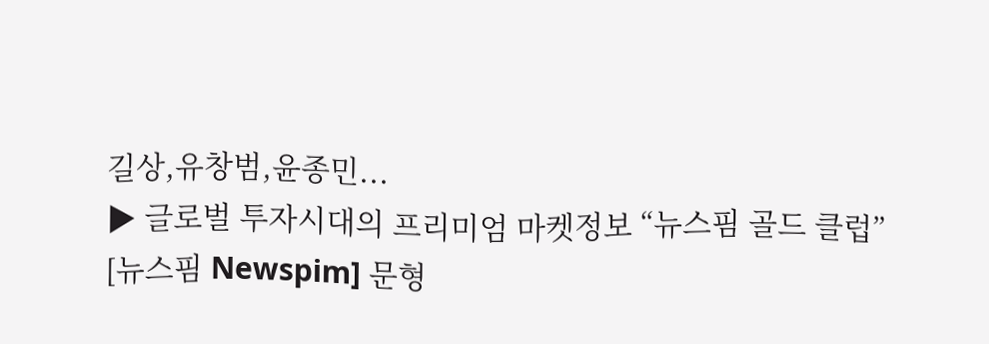길상,유창범,윤종민...
▶ 글로벌 투자시대의 프리미엄 마켓정보 “뉴스핌 골드 클럽”
[뉴스핌 Newspim] 문형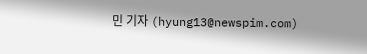민 기자 (hyung13@newspim.com)